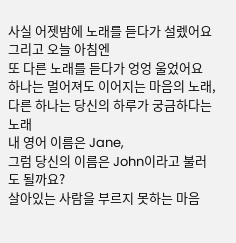사실 어젯밤에 노래를 듣다가 설렜어요
그리고 오늘 아침엔
또 다른 노래를 듣다가 엉엉 울었어요
하나는 멀어져도 이어지는 마음의 노래,
다른 하나는 당신의 하루가 궁금하다는 노래
내 영어 이름은 Jane,
그럼 당신의 이름은 John이라고 불러도 될까요?
살아있는 사람을 부르지 못하는 마음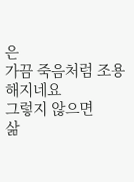은
가끔 죽음처럼 조용해지네요
그렇지 않으면
삶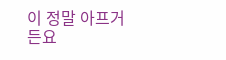이 정말 아프거든요